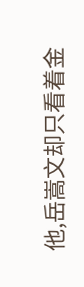他,岳嵩文却只看着金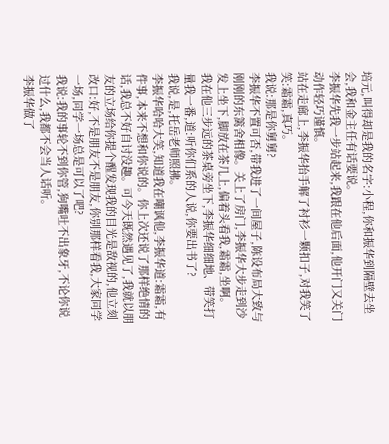培元,叫得却是我的名字:小程,你和振华到隔壁去坐会,我和金主任有话要说。
李振华先我一步站起来,我跟在他后面,他开门又关门动作轻巧谨慎。
站在走廊上,李振华抬手解了衬衫一颗扣子,对我笑了笑:霜霜,真巧。
我说:那是你舅舅?
李振华不置可否,带我进了一间屋子,陈设布局大致与刚刚的东篱舍相像。关上了房门,李振华大步走到沙发上坐下,脚放在茶几上,偏着头看我,霜霜,坐啊。
我在他三步远的茶桌旁坐下,李振华细细地、带笑打量我一番,道:听你们系的人说,你要出书了?
我说,是,托岳老师照拂。
李振华哈哈大笑,知道我在嘲讽他,李振华道:霜霜,有件事,本来不想和你说的。你上次还说了那样绝情的话,我总不好自讨没趣。可今天既然遇见了,我就以朋友的立场给你提个醒发现我的目光是敌视的,他立刻改口:好,不是朋友不是朋友,你别那样看我,大家同学一场,同学一场总是可以了吧?
我说:我的事轮不到你管,狗嘴吐不出象牙,不论你说过什么,我都不会当人话听。
李振华做了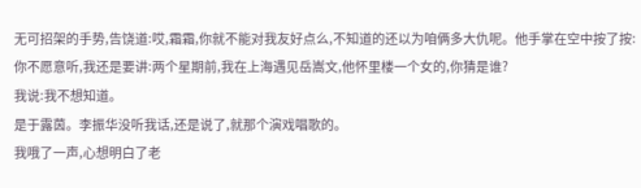无可招架的手势,告饶道:哎,霜霜,你就不能对我友好点么,不知道的还以为咱俩多大仇呢。他手掌在空中按了按:你不愿意听,我还是要讲:两个星期前,我在上海遇见岳嵩文,他怀里楼一个女的,你猜是谁?
我说:我不想知道。
是于露茵。李振华没听我话,还是说了,就那个演戏唱歌的。
我哦了一声,心想明白了老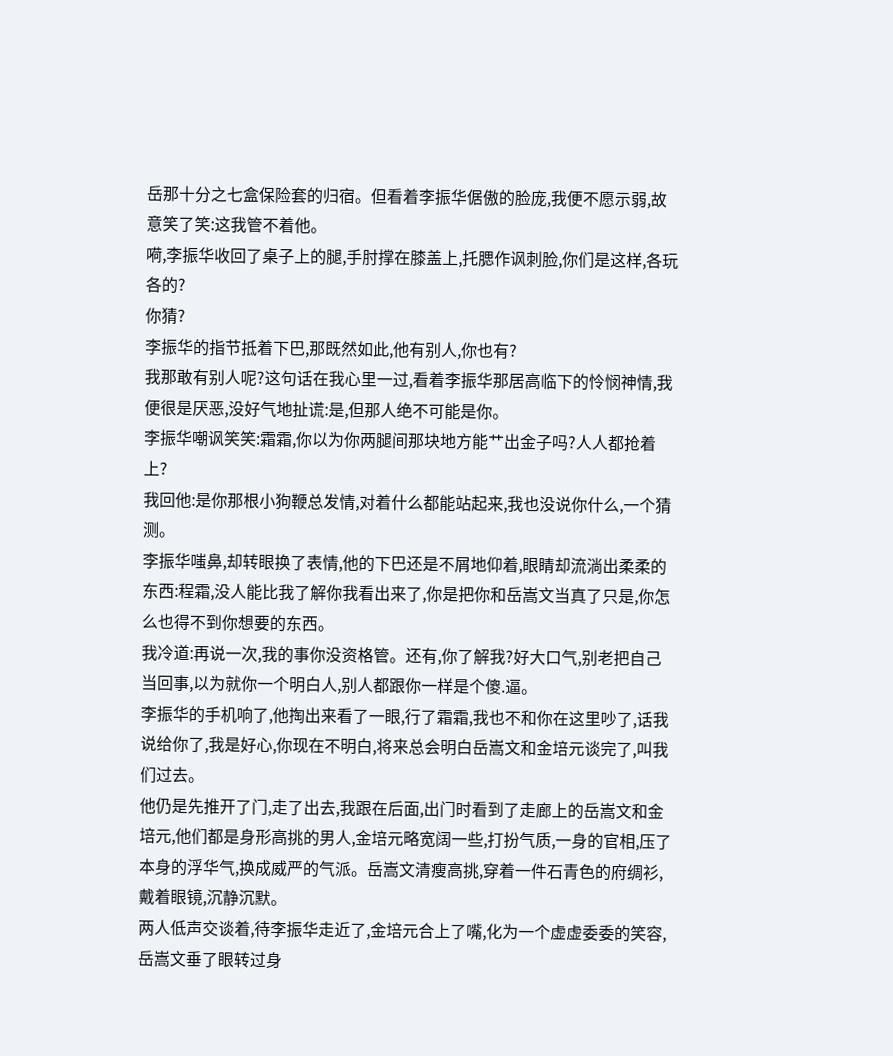岳那十分之七盒保险套的归宿。但看着李振华倨傲的脸庞,我便不愿示弱,故意笑了笑:这我管不着他。
嗬,李振华收回了桌子上的腿,手肘撑在膝盖上,托腮作讽刺脸,你们是这样,各玩各的?
你猜?
李振华的指节抵着下巴,那既然如此,他有别人,你也有?
我那敢有别人呢?这句话在我心里一过,看着李振华那居高临下的怜悯神情,我便很是厌恶,没好气地扯谎:是,但那人绝不可能是你。
李振华嘲讽笑笑:霜霜,你以为你两腿间那块地方能艹出金子吗?人人都抢着上?
我回他:是你那根小狗鞭总发情,对着什么都能站起来,我也没说你什么,一个猜测。
李振华嗤鼻,却转眼换了表情,他的下巴还是不屑地仰着,眼睛却流淌出柔柔的东西:程霜,没人能比我了解你我看出来了,你是把你和岳嵩文当真了只是,你怎么也得不到你想要的东西。
我冷道:再说一次,我的事你没资格管。还有,你了解我?好大口气,别老把自己当回事,以为就你一个明白人,别人都跟你一样是个傻.逼。
李振华的手机响了,他掏出来看了一眼,行了霜霜,我也不和你在这里吵了,话我说给你了,我是好心,你现在不明白,将来总会明白岳嵩文和金培元谈完了,叫我们过去。
他仍是先推开了门,走了出去,我跟在后面,出门时看到了走廊上的岳嵩文和金培元,他们都是身形高挑的男人,金培元略宽阔一些,打扮气质,一身的官相,压了本身的浮华气,换成威严的气派。岳嵩文清瘦高挑,穿着一件石青色的府绸衫,戴着眼镜,沉静沉默。
两人低声交谈着,待李振华走近了,金培元合上了嘴,化为一个虚虚委委的笑容,岳嵩文垂了眼转过身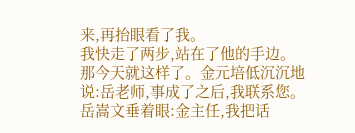来,再抬眼看了我。
我快走了两步,站在了他的手边。
那今天就这样了。金元培低沉沉地说:岳老师,事成了之后,我联系您。
岳嵩文垂着眼:金主任,我把话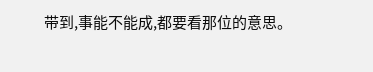带到,事能不能成,都要看那位的意思。